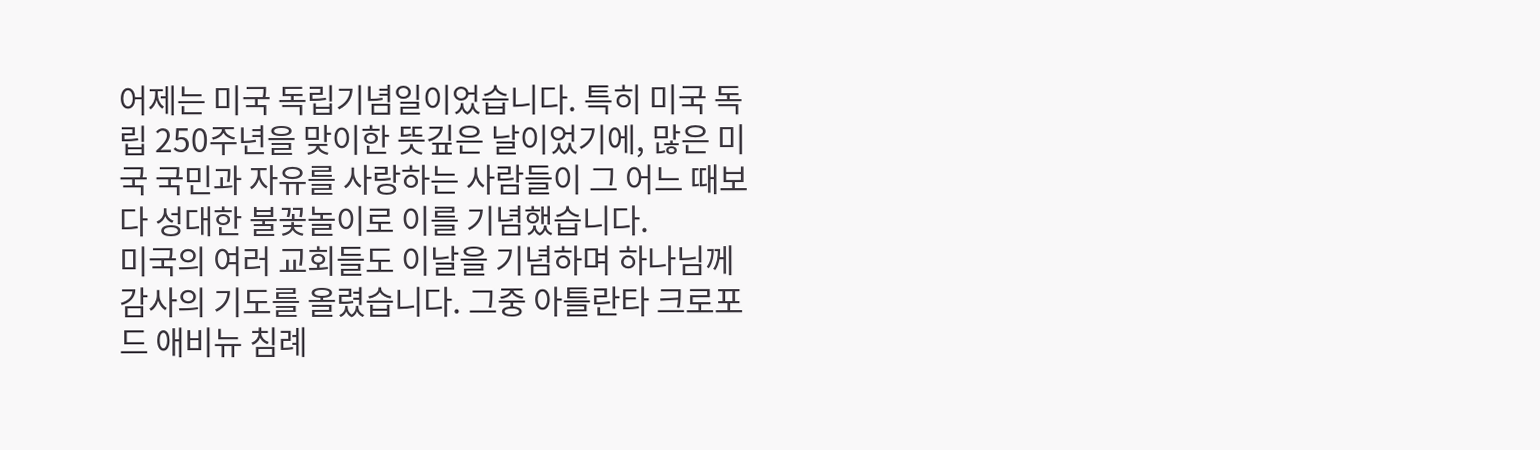어제는 미국 독립기념일이었습니다. 특히 미국 독립 250주년을 맞이한 뜻깊은 날이었기에, 많은 미국 국민과 자유를 사랑하는 사람들이 그 어느 때보다 성대한 불꽃놀이로 이를 기념했습니다.
미국의 여러 교회들도 이날을 기념하며 하나님께 감사의 기도를 올렸습니다. 그중 아틀란타 크로포드 애비뉴 침례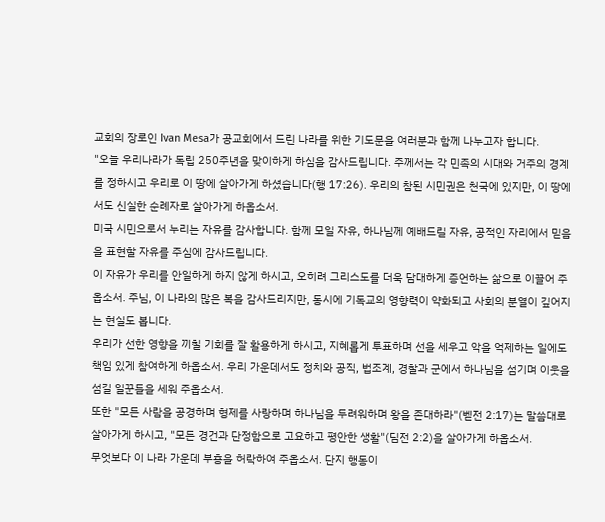교회의 장로인 Ivan Mesa가 공교회에서 드린 나라를 위한 기도문을 여러분과 함께 나누고자 합니다.
"오늘 우리나라가 독립 250주년을 맞이하게 하심을 감사드립니다. 주께서는 각 민족의 시대와 거주의 경계를 정하시고 우리로 이 땅에 살아가게 하셨습니다(행 17:26). 우리의 참된 시민권은 천국에 있지만, 이 땅에서도 신실한 순례자로 살아가게 하옵소서.
미국 시민으로서 누리는 자유를 감사합니다. 함께 모일 자유, 하나님께 예배드릴 자유, 공적인 자리에서 믿음을 표현할 자유를 주심에 감사드립니다.
이 자유가 우리를 안일하게 하지 않게 하시고, 오히려 그리스도를 더욱 담대하게 증언하는 삶으로 이끌어 주옵소서. 주님, 이 나라의 많은 복을 감사드리지만, 동시에 기독교의 영향력이 약화되고 사회의 분열이 깊어지는 현실도 봅니다.
우리가 선한 영향을 끼칠 기회를 잘 활용하게 하시고, 지혜롭게 투표하며 선을 세우고 악을 억제하는 일에도 책임 있게 참여하게 하옵소서. 우리 가운데서도 정치와 공직, 법조계, 경찰과 군에서 하나님을 섬기며 이웃을 섬길 일꾼들을 세워 주옵소서.
또한 "모든 사람을 공경하며 형제를 사랑하며 하나님을 두려워하며 왕을 존대하라"(벧전 2:17)는 말씀대로 살아가게 하시고, "모든 경건과 단정함으로 고요하고 평안한 생활"(딤전 2:2)을 살아가게 하옵소서.
무엇보다 이 나라 가운데 부흥을 허락하여 주옵소서. 단지 행동이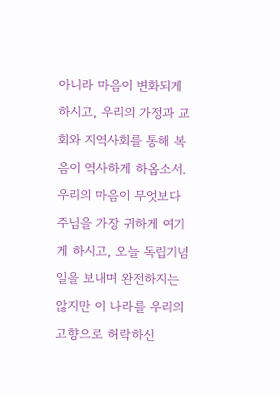아니라 마음이 변화되게 하시고, 우리의 가정과 교회와 지역사회를 통해 복음이 역사하게 하옵소서. 우리의 마음이 무엇보다 주님을 가장 귀하게 여기게 하시고, 오늘 독립기념일을 보내며 완전하지는 않지만 이 나라를 우리의 고향으로 허락하신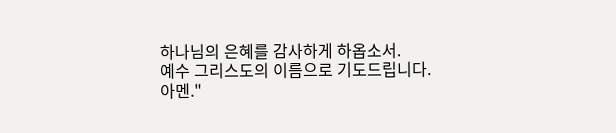하나님의 은혜를 감사하게 하옵소서.
예수 그리스도의 이름으로 기도드립니다. 아멘."